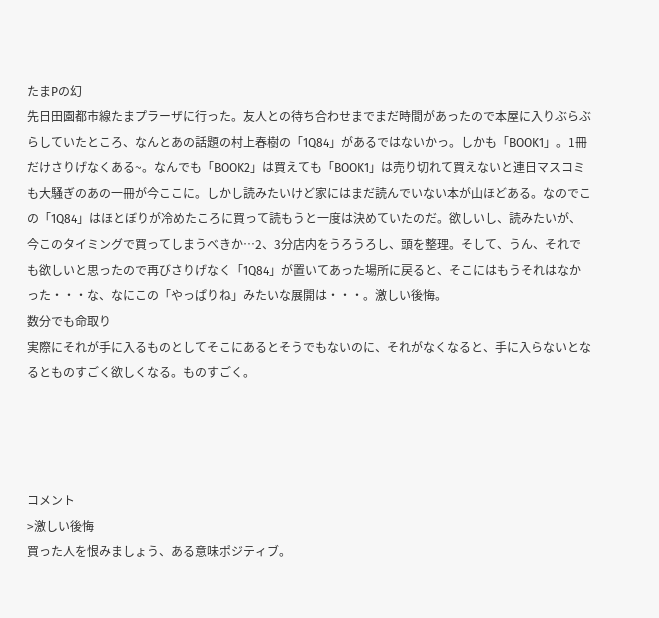たまPの幻
先日田園都市線たまプラーザに行った。友人との待ち合わせまでまだ時間があったので本屋に入りぶらぶらしていたところ、なんとあの話題の村上春樹の「1Q84」があるではないかっ。しかも「BOOK1」。1冊だけさりげなくある~。なんでも「BOOK2」は買えても「BOOK1」は売り切れて買えないと連日マスコミも大騒ぎのあの一冊が今ここに。しかし読みたいけど家にはまだ読んでいない本が山ほどある。なのでこの「1Q84」はほとぼりが冷めたころに買って読もうと一度は決めていたのだ。欲しいし、読みたいが、今このタイミングで買ってしまうべきか…2、3分店内をうろうろし、頭を整理。そして、うん、それでも欲しいと思ったので再びさりげなく「1Q84」が置いてあった場所に戻ると、そこにはもうそれはなかった・・・な、なにこの「やっぱりね」みたいな展開は・・・。激しい後悔。
数分でも命取り
実際にそれが手に入るものとしてそこにあるとそうでもないのに、それがなくなると、手に入らないとなるとものすごく欲しくなる。ものすごく。




コメント
>激しい後悔
買った人を恨みましょう、ある意味ポジティブ。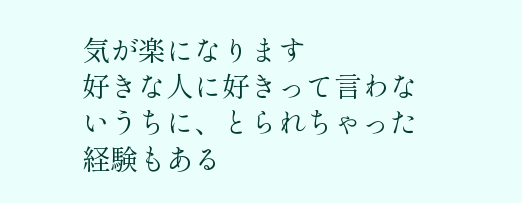気が楽になります
好きな人に好きって言わないうちに、とられちゃった経験もある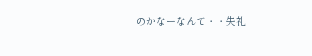のかなーなんて・・失礼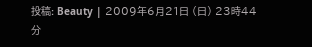投稿: Beauty | 2009年6月21日 (日) 23時44分